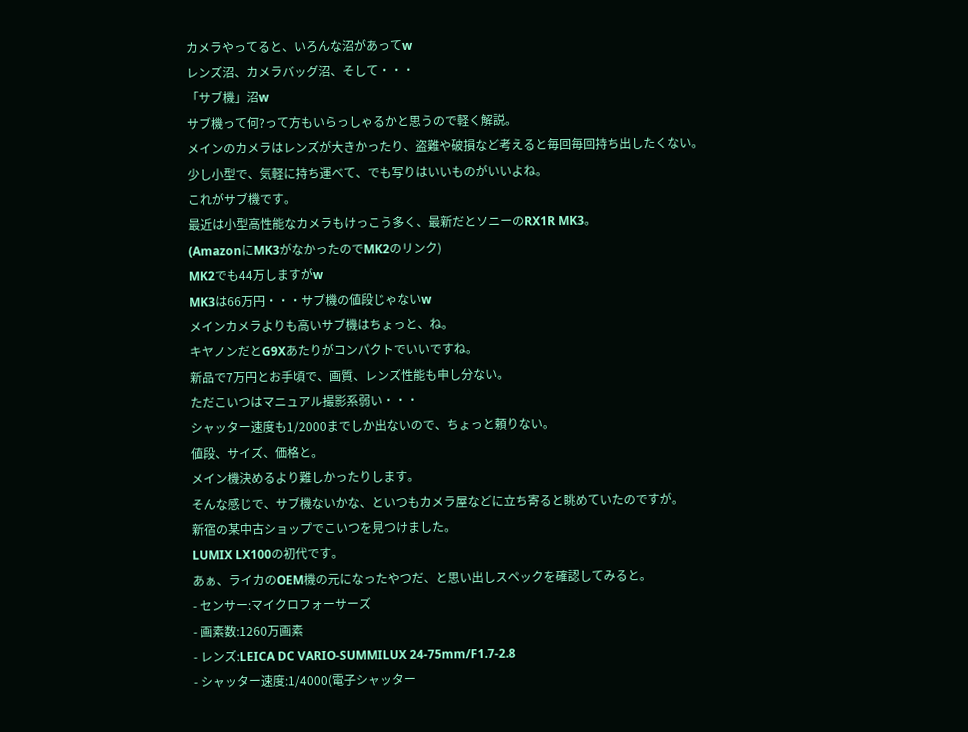カメラやってると、いろんな沼があってw
レンズ沼、カメラバッグ沼、そして・・・
「サブ機」沼w
サブ機って何?って方もいらっしゃるかと思うので軽く解説。
メインのカメラはレンズが大きかったり、盗難や破損など考えると毎回毎回持ち出したくない。
少し小型で、気軽に持ち運べて、でも写りはいいものがいいよね。
これがサブ機です。
最近は小型高性能なカメラもけっこう多く、最新だとソニーのRX1R MK3。
(AmazonにMK3がなかったのでMK2のリンク)
MK2でも44万しますがw
MK3は66万円・・・サブ機の値段じゃないw
メインカメラよりも高いサブ機はちょっと、ね。
キヤノンだとG9Xあたりがコンパクトでいいですね。
新品で7万円とお手頃で、画質、レンズ性能も申し分ない。
ただこいつはマニュアル撮影系弱い・・・
シャッター速度も1/2000までしか出ないので、ちょっと頼りない。
値段、サイズ、価格と。
メイン機決めるより難しかったりします。
そんな感じで、サブ機ないかな、といつもカメラ屋などに立ち寄ると眺めていたのですが。
新宿の某中古ショップでこいつを見つけました。
LUMIX LX100の初代です。
あぁ、ライカのOEM機の元になったやつだ、と思い出しスペックを確認してみると。
- センサー:マイクロフォーサーズ
- 画素数:1260万画素
- レンズ:LEICA DC VARIO-SUMMILUX 24-75mm/F1.7-2.8
- シャッター速度:1/4000(電子シャッター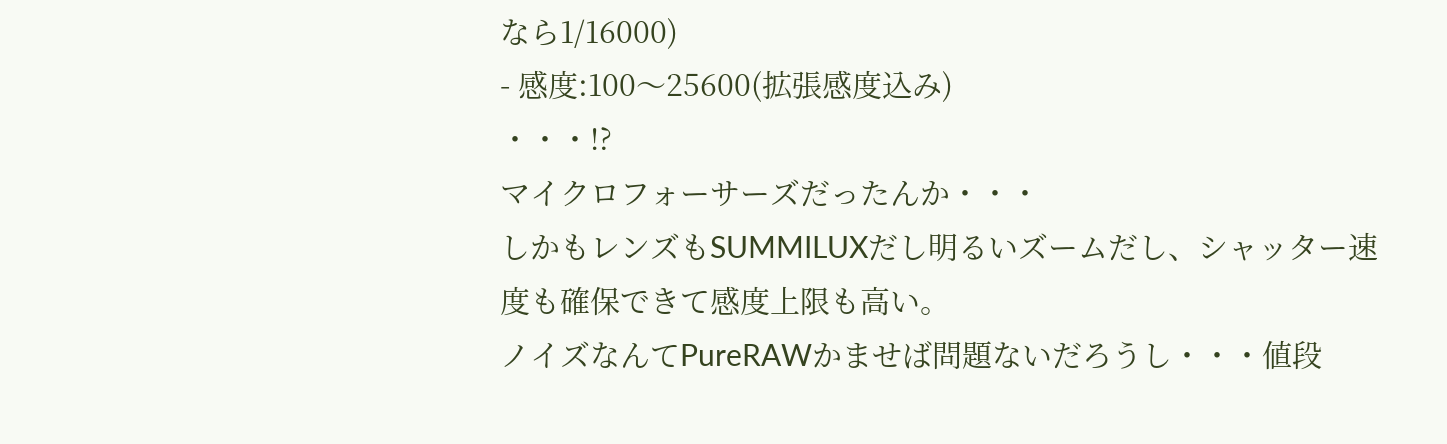なら1/16000)
- 感度:100〜25600(拡張感度込み)
・・・!?
マイクロフォーサーズだったんか・・・
しかもレンズもSUMMILUXだし明るいズームだし、シャッター速度も確保できて感度上限も高い。
ノイズなんてPureRAWかませば問題ないだろうし・・・値段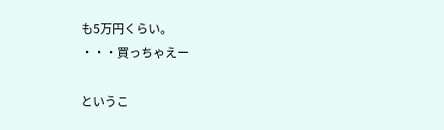も5万円くらい。
・・・買っちゃえー

というこ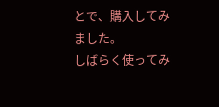とで、購入してみました。
しばらく使ってみ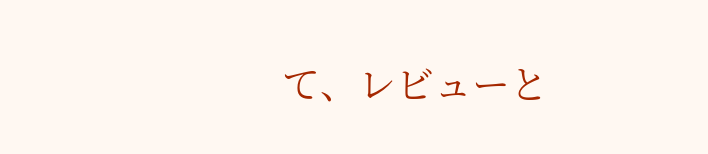て、レビューと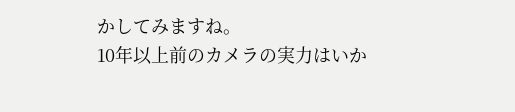かしてみますね。
10年以上前のカメラの実力はいか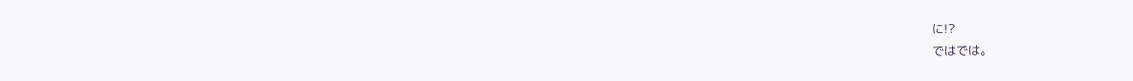に!?
ではでは。